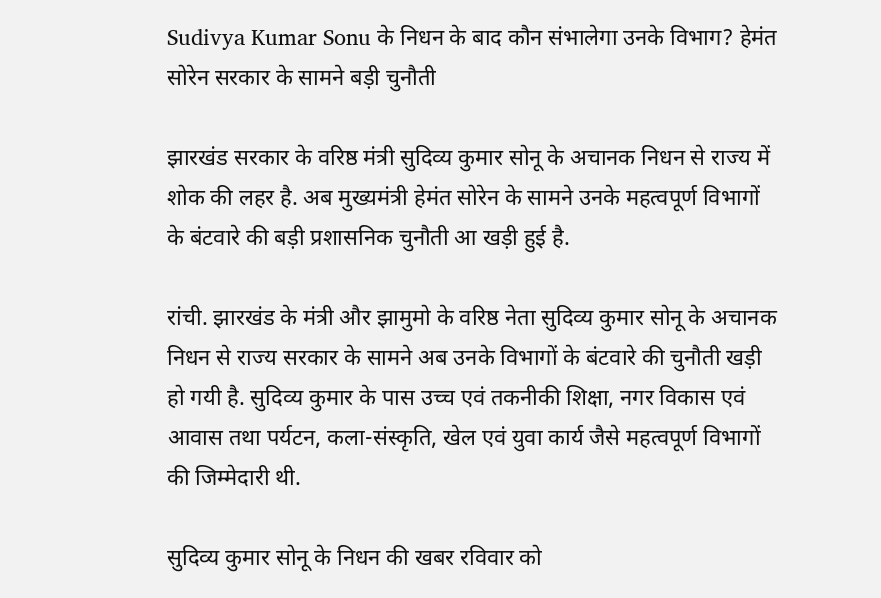Sudivya Kumar Sonu के निधन के बाद कौन संभालेगा उनके विभाग? हेमंत सोरेन सरकार के सामने बड़ी चुनौती

झारखंड सरकार के वरिष्ठ मंत्री सुदिव्य कुमार सोनू के अचानक निधन से राज्य में शोक की लहर है. अब मुख्यमंत्री हेमंत सोरेन के सामने उनके महत्वपूर्ण विभागों के बंटवारे की बड़ी प्रशासनिक चुनौती आ खड़ी हुई है.

रांची. झारखंड के मंत्री और झामुमो के वरिष्ठ नेता सुदिव्य कुमार सोनू के अचानक निधन से राज्य सरकार के सामने अब उनके विभागों के बंटवारे की चुनौती खड़ी हो गयी है. सुदिव्य कुमार के पास उच्च एवं तकनीकी शिक्षा, नगर विकास एवं आवास तथा पर्यटन, कला-संस्कृति, खेल एवं युवा कार्य जैसे महत्वपूर्ण विभागों की जिम्मेदारी थी.

सुदिव्य कुमार सोनू के निधन की खबर रविवार को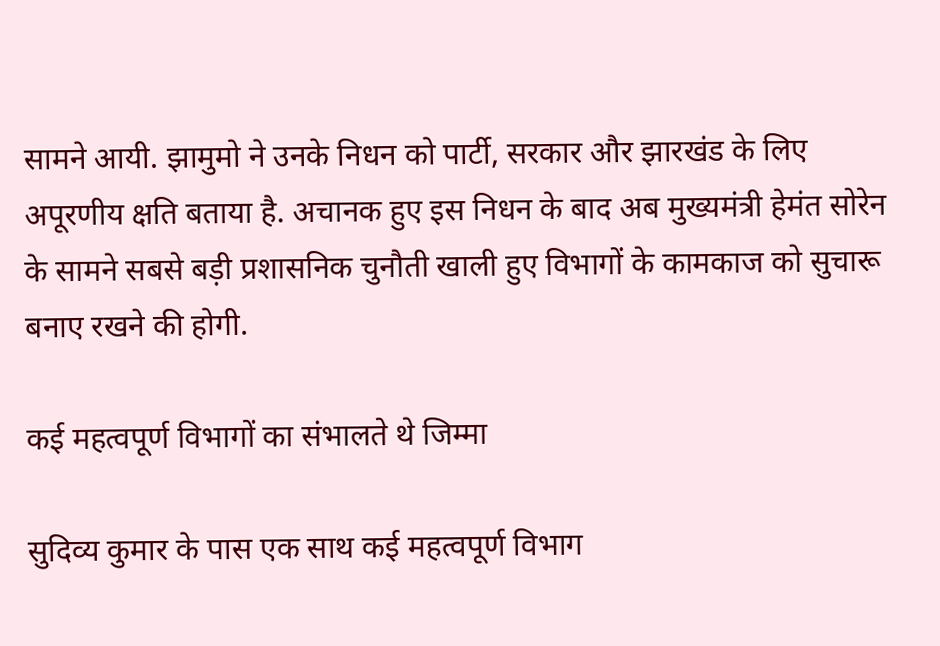सामने आयी. झामुमो ने उनके निधन को पार्टी, सरकार और झारखंड के लिए अपूरणीय क्षति बताया है. अचानक हुए इस निधन के बाद अब मुख्यमंत्री हेमंत सोरेन के सामने सबसे बड़ी प्रशासनिक चुनौती खाली हुए विभागों के कामकाज को सुचारू बनाए रखने की होगी.

कई महत्वपूर्ण विभागों का संभालते थे जिम्मा

सुदिव्य कुमार के पास एक साथ कई महत्वपूर्ण विभाग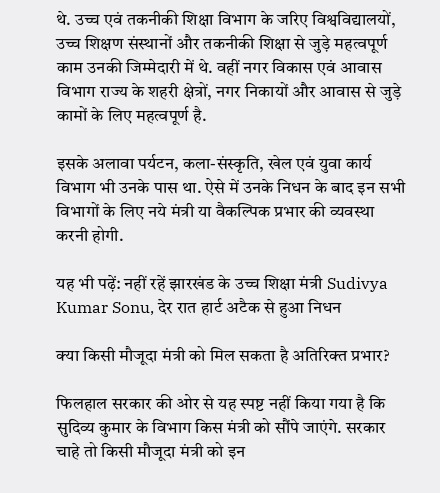थे. उच्च एवं तकनीकी शिक्षा विभाग के जरिए विश्वविद्यालयों, उच्च शिक्षण संस्थानों और तकनीकी शिक्षा से जुड़े महत्वपूर्ण काम उनकी जिम्मेदारी में थे. वहीं नगर विकास एवं आवास विभाग राज्य के शहरी क्षेत्रों, नगर निकायों और आवास से जुड़े कामों के लिए महत्वपूर्ण है.

इसके अलावा पर्यटन, कला-संस्कृति, खेल एवं युवा कार्य विभाग भी उनके पास था. ऐसे में उनके निधन के बाद इन सभी विभागों के लिए नये मंत्री या वैकल्पिक प्रभार की व्यवस्था करनी होगी.

यह भी पढ़ें: नहीं रहें झारखंड के उच्च शिक्षा मंत्री Sudivya Kumar Sonu, देर रात हार्ट अटैक से हुआ निधन

क्या किसी मौजूदा मंत्री को मिल सकता है अतिरिक्त प्रभार?

फिलहाल सरकार की ओर से यह स्पष्ट नहीं किया गया है कि सुदिव्य कुमार के विभाग किस मंत्री को सौंपे जाएंगे. सरकार चाहे तो किसी मौजूदा मंत्री को इन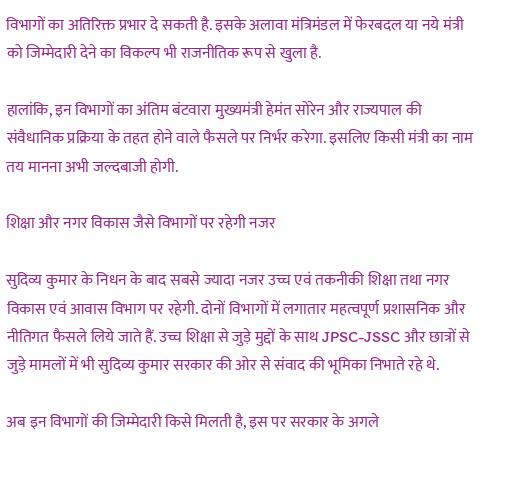विभागों का अतिरिक्त प्रभार दे सकती है. इसके अलावा मंत्रिमंडल में फेरबदल या नये मंत्री को जिम्मेदारी देने का विकल्प भी राजनीतिक रूप से खुला है.

हालांकि, इन विभागों का अंतिम बंटवारा मुख्यमंत्री हेमंत सोरेन और राज्यपाल की संवैधानिक प्रक्रिया के तहत होने वाले फैसले पर निर्भर करेगा. इसलिए किसी मंत्री का नाम तय मानना अभी जल्दबाजी होगी.

शिक्षा और नगर विकास जैसे विभागों पर रहेगी नजर

सुदिव्य कुमार के निधन के बाद सबसे ज्यादा नजर उच्च एवं तकनीकी शिक्षा तथा नगर विकास एवं आवास विभाग पर रहेगी. दोनों विभागों में लगातार महत्वपूर्ण प्रशासनिक और नीतिगत फैसले लिये जाते हैं. उच्च शिक्षा से जुड़े मुद्दों के साथ JPSC-JSSC और छात्रों से जुड़े मामलों में भी सुदिव्य कुमार सरकार की ओर से संवाद की भूमिका निभाते रहे थे.

अब इन विभागों की जिम्मेदारी किसे मिलती है, इस पर सरकार के अगले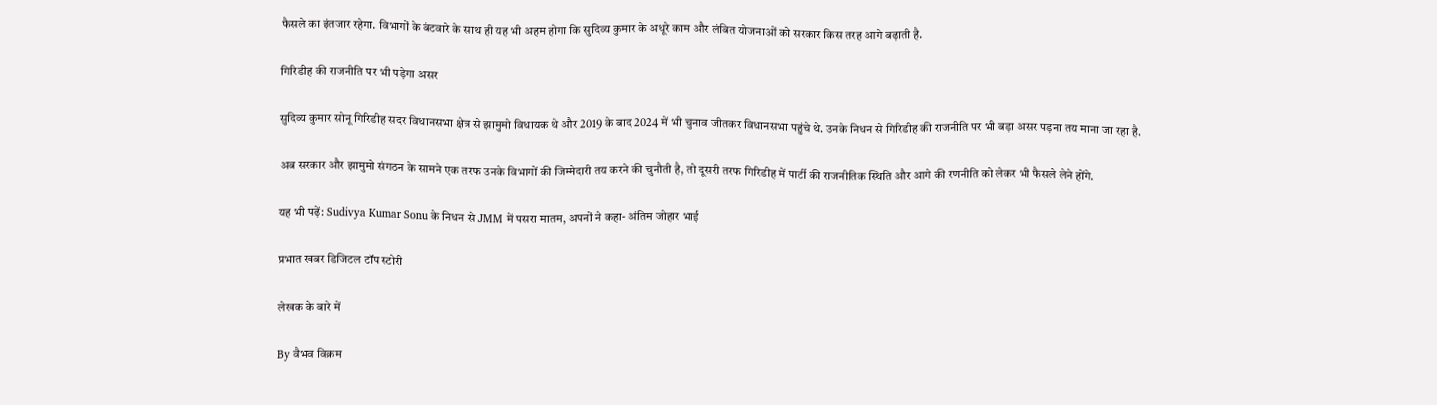फैसले का इंतजार रहेगा. विभागों के बंटवारे के साथ ही यह भी अहम होगा कि सुदिव्य कुमार के अधूरे काम और लंबित योजनाओं को सरकार किस तरह आगे बढ़ाती है.

गिरिडीह की राजनीति पर भी पड़ेगा असर

सुदिव्य कुमार सोनू गिरिडीह सदर विधानसभा क्षेत्र से झामुमो विधायक थे और 2019 के बाद 2024 में भी चुनाव जीतकर विधानसभा पहुंचे थे. उनके निधन से गिरिडीह की राजनीति पर भी बड़ा असर पड़ना तय माना जा रहा है.

अब सरकार और झामुमो संगठन के सामने एक तरफ उनके विभागों की जिम्मेदारी तय करने की चुनौती है, तो दूसरी तरफ गिरिडीह में पार्टी की राजनीतिक स्थिति और आगे की रणनीति को लेकर भी फैसले लेने होंगे.

यह भी पढ़ें: Sudivya Kumar Sonu के निधन से JMM में पसरा मातम, अपनों ने कहा- अंतिम जोहार भाई

प्रभात खबर डिजिटल टॉप स्टोरी

लेखक के बारे में

By वैभव विक्रम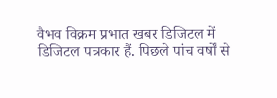वैभव विक्रम प्रभात खबर डिजिटल में डिजिटल पत्रकार हैं. पिछले पांच वर्षों से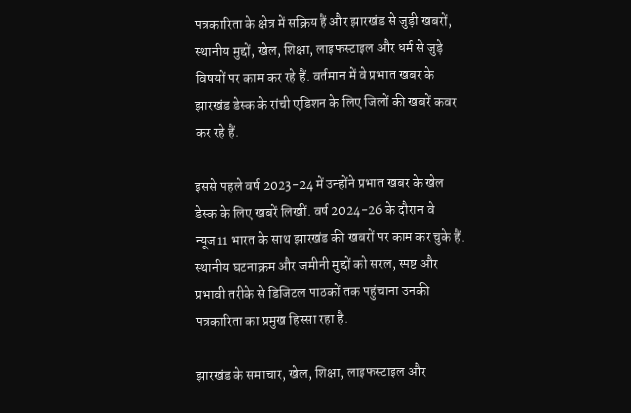पत्रकारिता के क्षेत्र में सक्रिय हैं और झारखंड से जुड़ी खबरों, स्थानीय मुद्दों, खेल, शिक्षा, लाइफस्टाइल और धर्म से जुड़े विषयों पर काम कर रहे हैं. वर्तमान में वे प्रभात खबर के झारखंड डेस्क के रांची एडिशन के लिए जिलों की खबरें कवर कर रहे हैं.

इससे पहले वर्ष 2023-24 में उन्होंने प्रभात खबर के खेल डेस्क के लिए खबरें लिखीं. वर्ष 2024-26 के दौरान वे न्यूज11 भारत के साथ झारखंड की खबरों पर काम कर चुके हैं. स्थानीय घटनाक्रम और जमीनी मुद्दों को सरल, स्पष्ट और प्रभावी तरीके से डिजिटल पाठकों तक पहुंचाना उनकी पत्रकारिता का प्रमुख हिस्सा रहा है.

झारखंड के समाचार, खेल, शिक्षा, लाइफस्टाइल और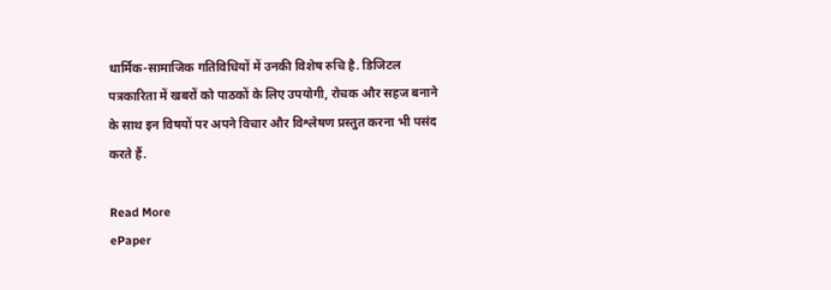धार्मिक-सामाजिक गतिविधियों में उनकी विशेष रुचि है. डिजिटल पत्रकारिता में खबरों को पाठकों के लिए उपयोगी, रोचक और सहज बनाने के साथ इन विषयों पर अपने विचार और विश्लेषण प्रस्तुत करना भी पसंद करते हैं.

Read More
ePaper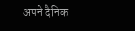अपने दैनिक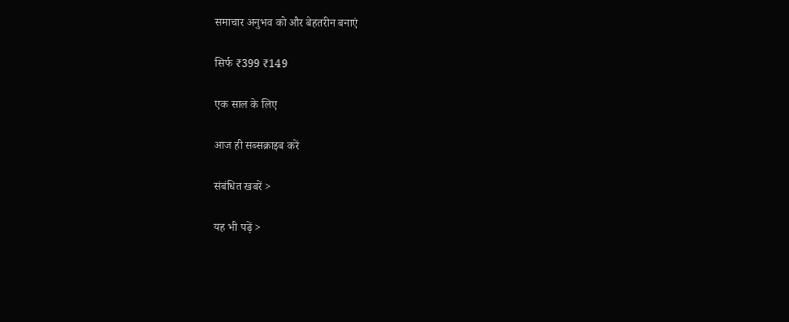समाचार अनुभव को और बेहतरीन बनाएं

सिर्फ ₹399 ₹149

एक साल के लिए

आज ही सब्सक्राइब करें

संबंधित खबरें >

यह भी पढ़ें >